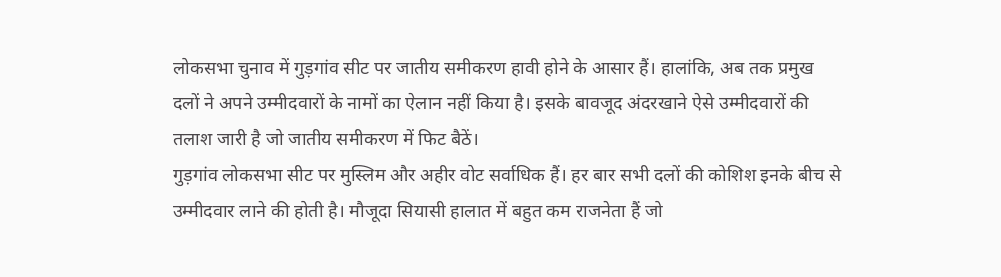लोकसभा चुनाव में गुड़गांव सीट पर जातीय समीकरण हावी होने के आसार हैं। हालांकि, अब तक प्रमुख दलों ने अपने उम्मीदवारों के नामों का ऐलान नहीं किया है। इसके बावजूद अंदरखाने ऐसे उम्मीदवारों की तलाश जारी है जो जातीय समीकरण में फिट बैठें।
गुड़गांव लोकसभा सीट पर मुस्लिम और अहीर वोट सर्वाधिक हैं। हर बार सभी दलों की कोशिश इनके बीच से उम्मीदवार लाने की होती है। मौजूदा सियासी हालात में बहुत कम राजनेता हैं जो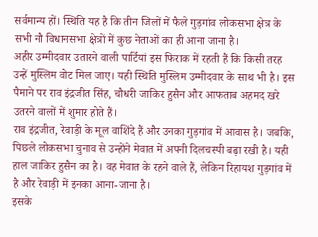सर्वमान्य हों। स्थिति यह है कि तीन जिलों में फैले गुड़गांव लोकसभा क्षेत्र के सभी नौ विधानसभा क्षेत्रों में कुछ नेताओं का ही आना जाना है।
अहीर उम्मीदवार उतारने वाली पार्टियां इस फिराक में रहती हैं कि किसी तरह उन्हें मुस्लिम वोट मिल जाए। यही स्थिति मुस्लिम उम्मीदवार के साथ भी है। इस पैमाने पर राव इंद्रजीत सिंह, चौधरी जाकिर हुसैन और आफताब अहमद खरे उतरने वालों में शुमार होते हैं।
राव इंद्रजीत, रेवाड़ी के मूल वाशिंदे हैं और उनका गुड़गांव में आवास है। जबकि, पिछले लोकसभा चुनाव से उन्होंने मेवात में अपनी दिलचस्पी बढ़ा रखी है। यही हाल जाकिर हुसैन का है। वह मेवात के रहने वाले हैं, लेकिन रिहायश गुड़गांव में है और रेवाड़ी में इनका आना-जाना है।
इसके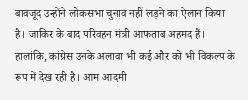बावजूद उन्होंने लोकसभा चुनाव नहीं लड़ने का ऐलान किया है। जाकिर के बाद परिवहन मंत्री आफताब अहमद हैं। हालांकि, कांग्रेस उनके अलावा भी कई और को भी विकल्प के रूप में देख रही है। आम आदमी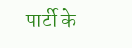पार्टी के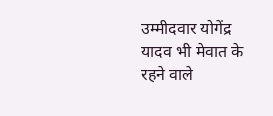उम्मीदवार योगेंद्र यादव भी मेवात के रहने वाले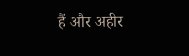हैं और अहीर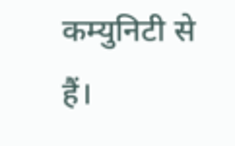कम्युनिटी से हैं।